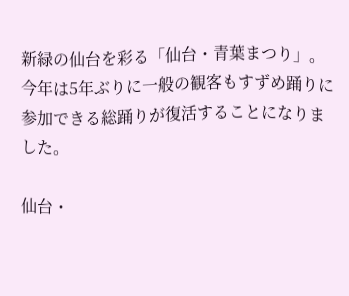新緑の仙台を彩る「仙台・青葉まつり」。今年は5年ぶりに一般の観客もすずめ踊りに参加できる総踊りが復活することになりました。

仙台・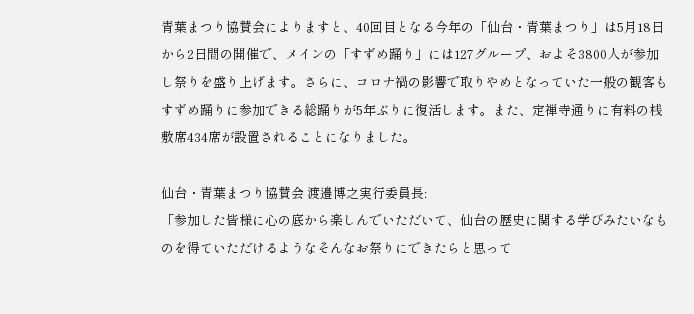青葉まつり協賛会によりますと、40回目となる今年の「仙台・青葉まつり」は5月18日から2日間の開催で、メインの「すずめ踊り」には127グループ、およそ3800人が参加し祭りを盛り上げます。さらに、コロナ禍の影響で取りやめとなっていた一般の観客もすずめ踊りに参加できる総踊りが5年ぶりに復活します。また、定禅寺通りに有料の桟敷席434席が設置されることになりました。

仙台・青葉まつり協賛会 渡邉博之実行委員長:
「参加した皆様に心の底から楽しんでいただいて、仙台の歴史に関する学びみたいなものを得ていただけるようなそんなお祭りにできたらと思って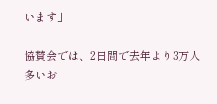います」

協賛会では、2日間で去年より3万人多いお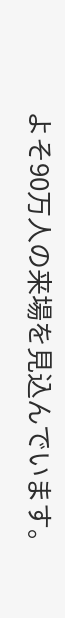よそ90万人の来場を見込んでいます。